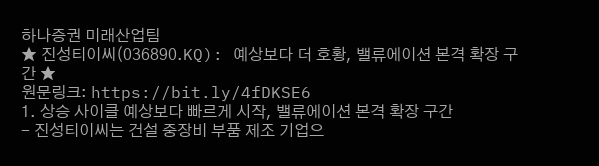하나증권 미래산업팀
★ 진성티이씨(036890.KQ): 예상보다 더 호황, 밸류에이션 본격 확장 구간 ★
원문링크: https://bit.ly/4fDKSE6
1. 상승 사이클 예상보다 빠르게 시작, 밸류에이션 본격 확장 구간
- 진성티이씨는 건설 중장비 부품 제조 기업으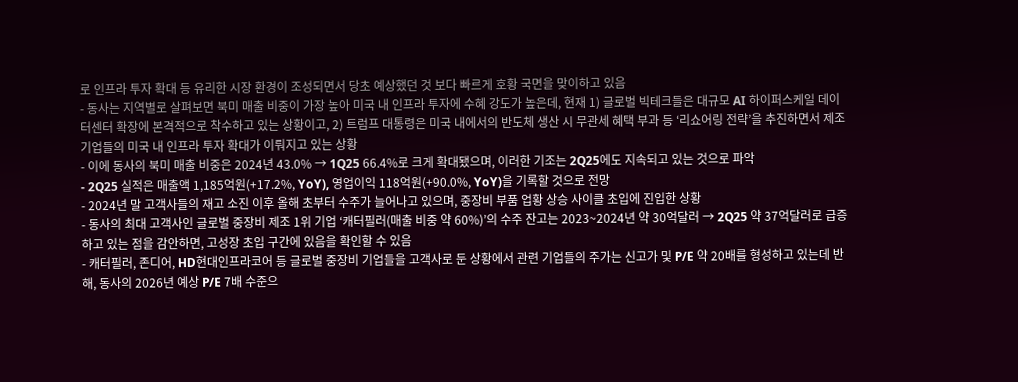로 인프라 투자 확대 등 유리한 시장 환경이 조성되면서 당초 예상했던 것 보다 빠르게 호황 국면을 맞이하고 있음
- 동사는 지역별로 살펴보면 북미 매출 비중이 가장 높아 미국 내 인프라 투자에 수혜 강도가 높은데, 현재 1) 글로벌 빅테크들은 대규모 AI 하이퍼스케일 데이터센터 확장에 본격적으로 착수하고 있는 상황이고, 2) 트럼프 대통령은 미국 내에서의 반도체 생산 시 무관세 혜택 부과 등 ‘리쇼어링 전략’을 추진하면서 제조 기업들의 미국 내 인프라 투자 확대가 이뤄지고 있는 상황
- 이에 동사의 북미 매출 비중은 2024년 43.0% → 1Q25 66.4%로 크게 확대됐으며, 이러한 기조는 2Q25에도 지속되고 있는 것으로 파악
- 2Q25 실적은 매출액 1,185억원(+17.2%, YoY), 영업이익 118억원(+90.0%, YoY)을 기록할 것으로 전망
- 2024년 말 고객사들의 재고 소진 이후 올해 초부터 수주가 늘어나고 있으며, 중장비 부품 업황 상승 사이클 초입에 진입한 상황
- 동사의 최대 고객사인 글로벌 중장비 제조 1위 기업 ‘캐터필러(매출 비중 약 60%)’의 수주 잔고는 2023~2024년 약 30억달러 → 2Q25 약 37억달러로 급증하고 있는 점을 감안하면, 고성장 초입 구간에 있음을 확인할 수 있음
- 캐터필러, 존디어, HD현대인프라코어 등 글로벌 중장비 기업들을 고객사로 둔 상황에서 관련 기업들의 주가는 신고가 및 P/E 약 20배를 형성하고 있는데 반해, 동사의 2026년 예상 P/E 7배 수준으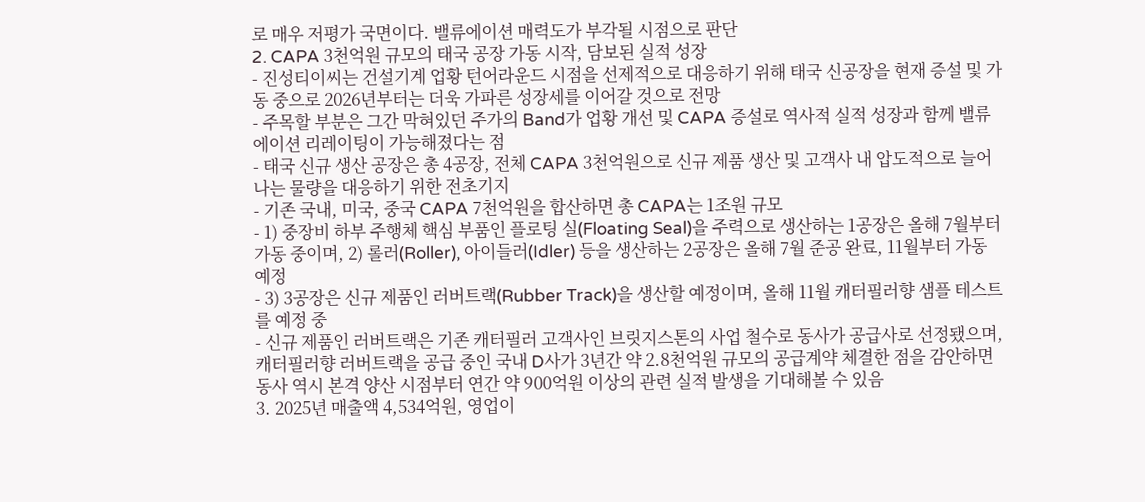로 매우 저평가 국면이다. 밸류에이션 매력도가 부각될 시점으로 판단
2. CAPA 3천억원 규모의 태국 공장 가동 시작, 담보된 실적 성장
- 진성티이씨는 건설기계 업황 턴어라운드 시점을 선제적으로 대응하기 위해 태국 신공장을 현재 증설 및 가동 중으로 2026년부터는 더욱 가파른 성장세를 이어갈 것으로 전망
- 주목할 부분은 그간 막혀있던 주가의 Band가 업황 개선 및 CAPA 증설로 역사적 실적 성장과 함께 밸류에이션 리레이팅이 가능해졌다는 점
- 태국 신규 생산 공장은 총 4공장, 전체 CAPA 3천억원으로 신규 제품 생산 및 고객사 내 압도적으로 늘어나는 물량을 대응하기 위한 전초기지
- 기존 국내, 미국, 중국 CAPA 7천억원을 합산하면 총 CAPA는 1조원 규모
- 1) 중장비 하부 주행체 핵심 부품인 플로팅 실(Floating Seal)을 주력으로 생산하는 1공장은 올해 7월부터 가동 중이며, 2) 롤러(Roller), 아이들러(Idler) 등을 생산하는 2공장은 올해 7월 준공 완료, 11월부터 가동 예정
- 3) 3공장은 신규 제품인 러버트랙(Rubber Track)을 생산할 예정이며, 올해 11월 캐터필러향 샘플 테스트를 예정 중
- 신규 제품인 러버트랙은 기존 캐터필러 고객사인 브릿지스톤의 사업 철수로 동사가 공급사로 선정됐으며, 캐터필러향 러버트랙을 공급 중인 국내 D사가 3년간 약 2.8천억원 규모의 공급계약 체결한 점을 감안하면 동사 역시 본격 양산 시점부터 연간 약 900억원 이상의 관련 실적 발생을 기대해볼 수 있음
3. 2025년 매출액 4,534억원, 영업이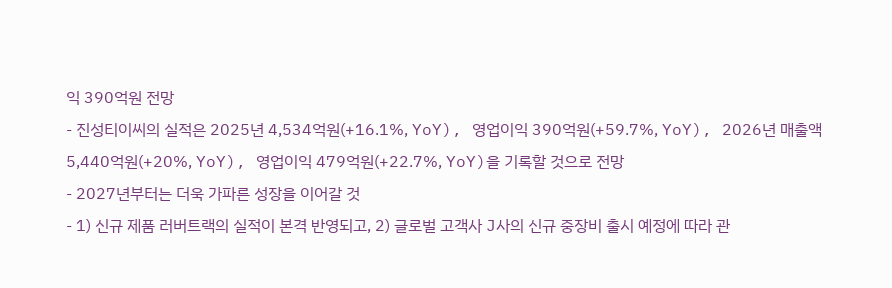익 390억원 전망
- 진성티이씨의 실적은 2025년 4,534억원(+16.1%, YoY), 영업이익 390억원(+59.7%, YoY), 2026년 매출액 5,440억원(+20%, YoY), 영업이익 479억원(+22.7%, YoY)을 기록할 것으로 전망
- 2027년부터는 더욱 가파른 성장을 이어갈 것
- 1) 신규 제품 러버트랙의 실적이 본격 반영되고, 2) 글로벌 고객사 J사의 신규 중장비 출시 예정에 따라 관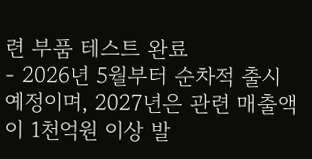련 부품 테스트 완료
- 2026년 5월부터 순차적 출시 예정이며, 2027년은 관련 매출액이 1천억원 이상 발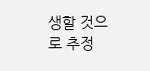생할 것으로 추정